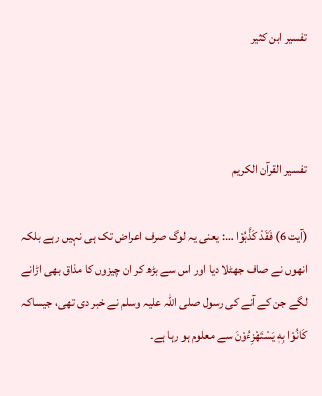تفسير ابن كثير



تفسیر القرآن الکریم

(آیت 6) فَقَدْ كَذَّبُوْا …: یعنی یہ لوگ صرف اعراض تک ہی نہیں رہے بلکہ انھوں نے صاف جھٹلا دیا اور اس سے بڑھ کر ان چیزوں کا مذاق بھی اڑانے لگے جن کے آنے کی رسول صلی اللہ علیہ وسلم نے خبر دی تھی، جیساکہ كَانُوْا بِهٖ يَسْتَهْزِءُوْنَ سے معلوم ہو رہا ہے۔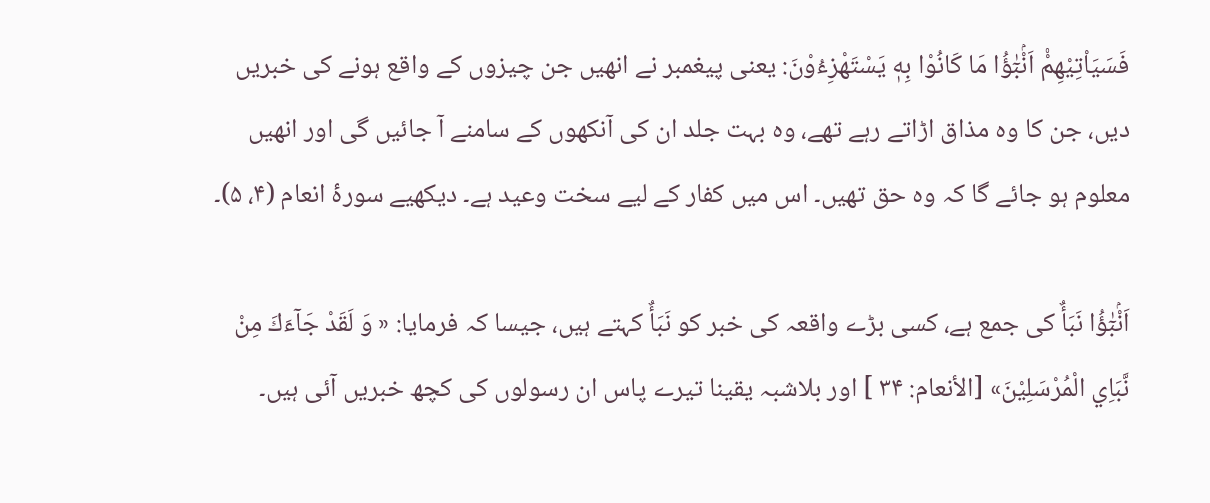فَسَيَاْتِيْهِمْ۠ اَنْۢبٰٓؤُا مَا كَانُوْا بِهٖ يَسْتَهْزِءُوْنَ: یعنی پیغمبر نے انھیں جن چیزوں کے واقع ہونے کی خبریں دیں، جن کا وہ مذاق اڑاتے رہے تھے، وہ بہت جلد ان کی آنکھوں کے سامنے آ جائیں گی اور انھیں معلوم ہو جائے گا کہ وہ حق تھیں۔ اس میں کفار کے لیے سخت وعید ہے۔ دیکھیے سورۂ انعام (۴، ۵)۔

اَنْۢبٰٓؤُا نَبَأٌ کی جمع ہے، کسی بڑے واقعہ کی خبر کو نَبَأٌ کہتے ہیں، جیسا کہ فرمایا: « وَ لَقَدْ جَآءَكَ مِنْ نَّبَاِي الْمُرْسَلِيْنَ» [الأنعام: ۳۴ ] اور بلاشبہ یقینا تیرے پاس ان رسولوں کی کچھ خبریں آئی ہیں۔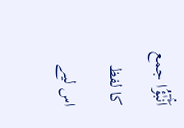اَنْۢبٰٓؤُا جمع کا لفظ اس لیے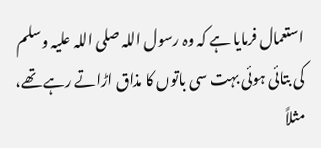استعمال فرمایا ہے کہ وہ رسول اللہ صلی اللہ علیہ وسلم کی بتائی ہوئی بہت سی باتوں کا مذاق اڑاتے رہے تھے، مثلاً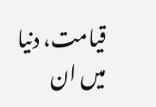قیامت، دنیا میں ان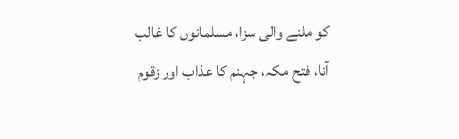کو ملنے والی سزا، مسلمانوں کا غالب آنا، فتح مکہ، جہنم کا عذاب اور زقوم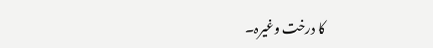کا درخت وغیرہ۔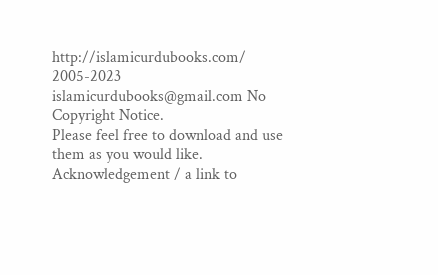http://islamicurdubooks.com/ 2005-2023 islamicurdubooks@gmail.com No Copyright Notice.
Please feel free to download and use them as you would like.
Acknowledgement / a link to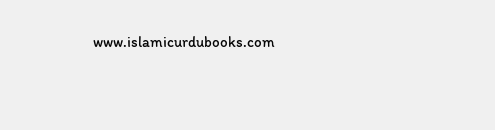www.islamicurdubooks.com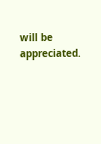will be appreciated.